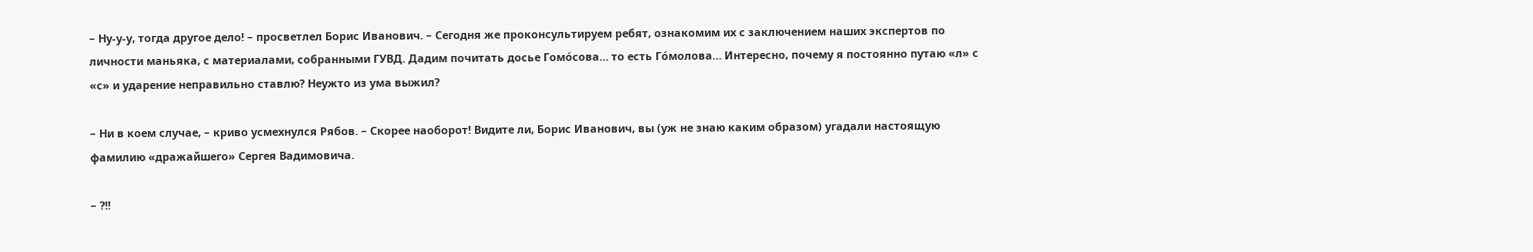– Ну-у-у, тогда другое дело! – просветлел Борис Иванович. – Сегодня же проконсультируем ребят, ознакомим их с заключением наших экспертов по личности маньяка, с материалами, собранными ГУВД. Дадим почитать досье Гомóсова… то есть Гóмолова… Интересно, почему я постоянно путаю «л» с «с» и ударение неправильно ставлю? Неужто из ума выжил?

– Ни в коем случае, – криво усмехнулся Рябов. – Скорее наоборот! Видите ли, Борис Иванович, вы (уж не знаю каким образом) угадали настоящую фамилию «дражайшего» Сергея Вадимовича.

– ?!!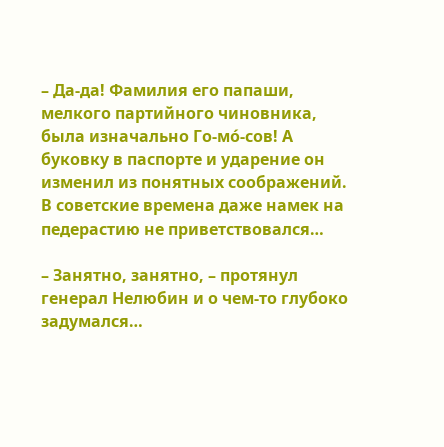– Да-да! Фамилия его папаши, мелкого партийного чиновника, была изначально Го-мó-сов! А буковку в паспорте и ударение он изменил из понятных соображений. В советские времена даже намек на педерастию не приветствовался…

– Занятно, занятно, – протянул генерал Нелюбин и о чем-то глубоко задумался…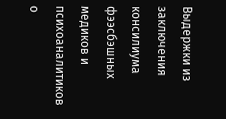Выдержки из заключения консилиума фээсбэшных медиков и психоаналитиков о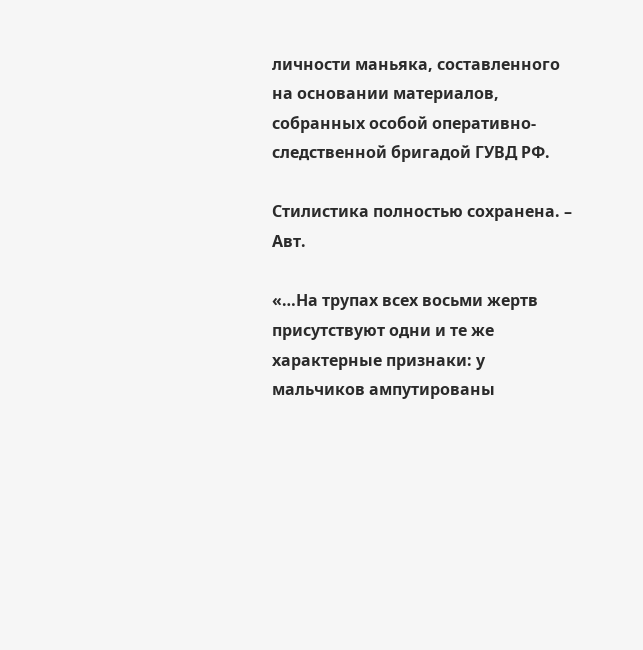личности маньяка, составленного на основании материалов, собранных особой оперативно-следственной бригадой ГУВД РФ.

Стилистика полностью сохранена. – Авт.

«…На трупах всех восьми жертв присутствуют одни и те же характерные признаки: у мальчиков ампутированы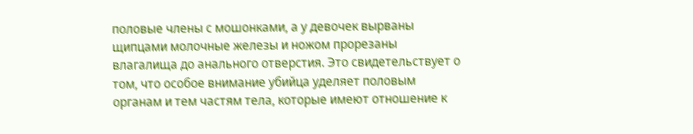половые члены с мошонками, а у девочек вырваны щипцами молочные железы и ножом прорезаны влагалища до анального отверстия. Это свидетельствует о том, что особое внимание убийца уделяет половым органам и тем частям тела, которые имеют отношение к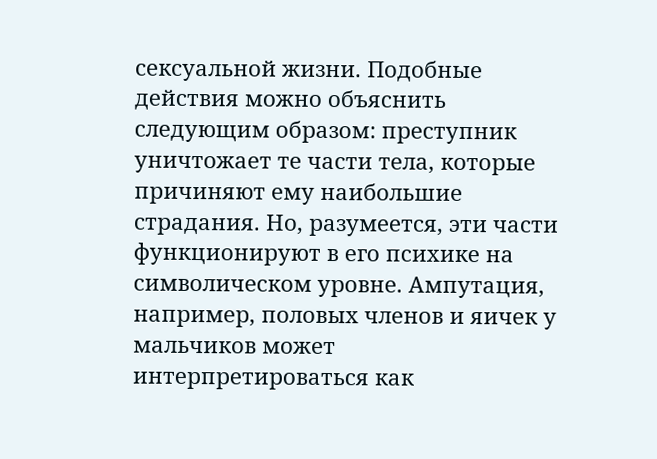сексуальной жизни. Подобные действия можно объяснить следующим образом: преступник уничтожает те части тела, которые причиняют ему наибольшие страдания. Но, разумеется, эти части функционируют в его психике на символическом уровне. Ампутация, например, половых членов и яичек у мальчиков может интерпретироваться как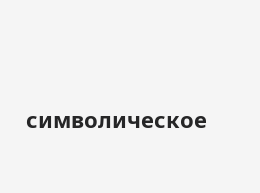символическое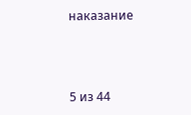наказание



5 из 44